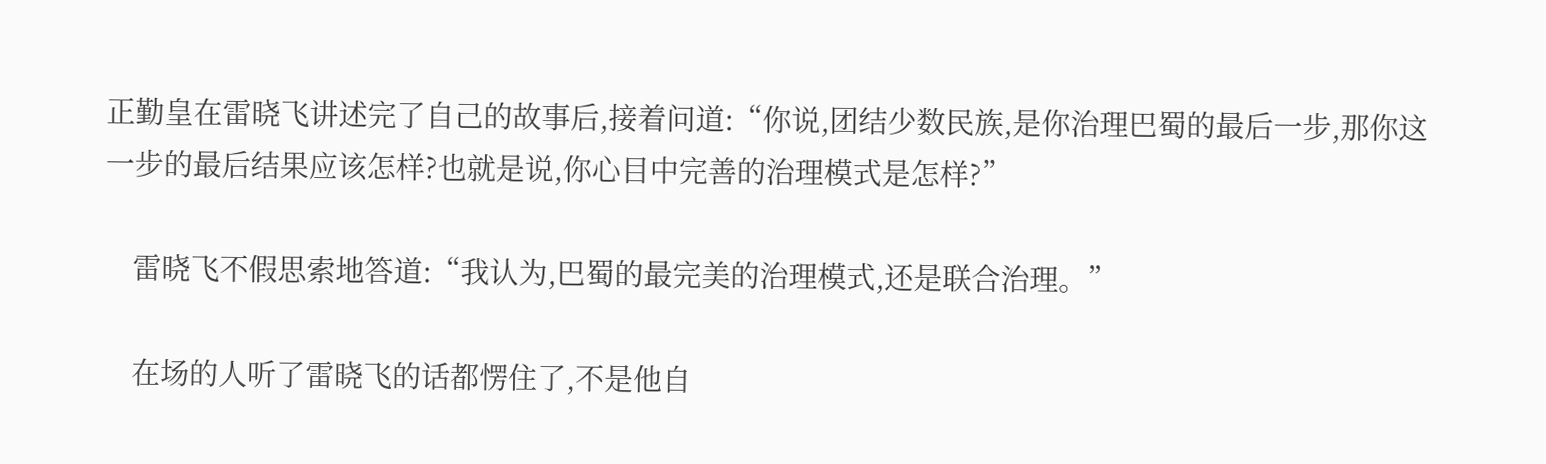正勤皇在雷晓飞讲述完了自己的故事后,接着问道:“你说,团结少数民族,是你治理巴蜀的最后一步,那你这一步的最后结果应该怎样?也就是说,你心目中完善的治理模式是怎样?”

    雷晓飞不假思索地答道:“我认为,巴蜀的最完美的治理模式,还是联合治理。”

    在场的人听了雷晓飞的话都愣住了,不是他自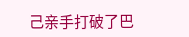己亲手打破了巴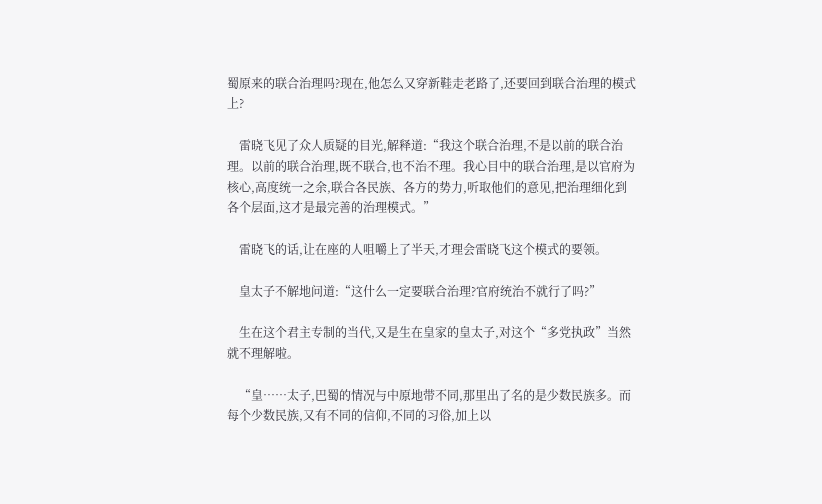蜀原来的联合治理吗?现在,他怎么又穿新鞋走老路了,还要回到联合治理的模式上?

    雷晓飞见了众人质疑的目光,解释道:“我这个联合治理,不是以前的联合治理。以前的联合治理,既不联合,也不治不理。我心目中的联合治理,是以官府为核心,高度统一之余,联合各民族、各方的势力,听取他们的意见,把治理细化到各个层面,这才是最完善的治理模式。”

    雷晓飞的话,让在座的人咀嚼上了半天,才理会雷晓飞这个模式的要领。

    皇太子不解地问道:“这什么一定要联合治理?官府统治不就行了吗?”

    生在这个君主专制的当代,又是生在皇家的皇太子,对这个“多党执政”当然就不理解啦。

    “皇……太子,巴蜀的情况与中原地带不同,那里出了名的是少数民族多。而每个少数民族,又有不同的信仰,不同的习俗,加上以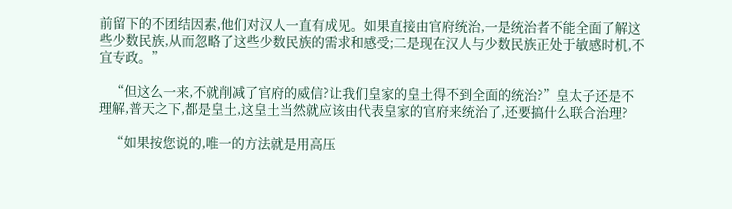前留下的不团结因素,他们对汉人一直有成见。如果直接由官府统治,一是统治者不能全面了解这些少数民族,从而忽略了这些少数民族的需求和感受;二是现在汉人与少数民族正处于敏感时机,不宜专政。”

    “但这么一来,不就削减了官府的威信?让我们皇家的皇土得不到全面的统治?”皇太子还是不理解,普天之下,都是皇土,这皇土当然就应该由代表皇家的官府来统治了,还要搞什么联合治理?

    “如果按您说的,唯一的方法就是用高压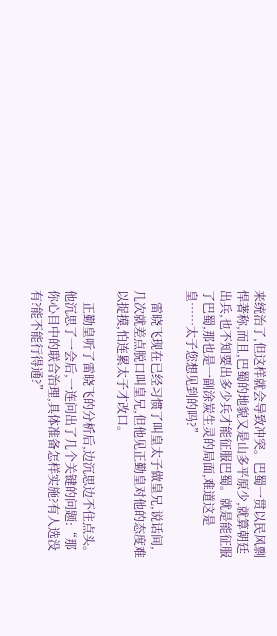来统治了,但这样就会导致冲突。巴蜀一贯以民风剽悍著称,而且,巴蜀的地貌又是山多平原少,就算朝廷出兵,也不知要出多少兵才能征服巴蜀。就是能征服了巴蜀,那也是一副涂炭生灵的局面,难道这是皇……太子您想见到的吗?”

    雷晓飞现在已经习惯了叫皇太子做皇兄,说话间,几次就差点脱口叫皇兄,但他见正勤皇对他的态度难以捉摸,怕连累太子才改口。

    正勤皇听了雷晓飞的分析后,边沉思边不住点头。他沉思了一会后,一连问出了几个关键的问题:“那你心目中的联合治理,具体准备怎样实施?有人选没有?能不能行得通?”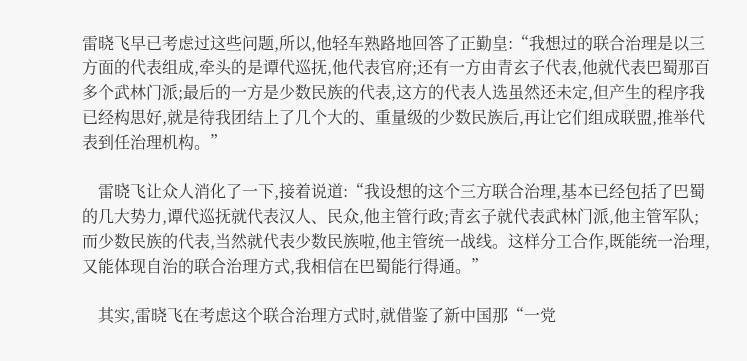雷晓飞早已考虑过这些问题,所以,他轻车熟路地回答了正勤皇:“我想过的联合治理是以三方面的代表组成,牵头的是谭代巡抚,他代表官府;还有一方由青玄子代表,他就代表巴蜀那百多个武林门派;最后的一方是少数民族的代表,这方的代表人选虽然还未定,但产生的程序我已经构思好,就是待我团结上了几个大的、重量级的少数民族后,再让它们组成联盟,推举代表到任治理机构。”

    雷晓飞让众人消化了一下,接着说道:“我设想的这个三方联合治理,基本已经包括了巴蜀的几大势力,谭代巡抚就代表汉人、民众,他主管行政;青玄子就代表武林门派,他主管军队;而少数民族的代表,当然就代表少数民族啦,他主管统一战线。这样分工合作,既能统一治理,又能体现自治的联合治理方式,我相信在巴蜀能行得通。”

    其实,雷晓飞在考虑这个联合治理方式时,就借鉴了新中国那“一党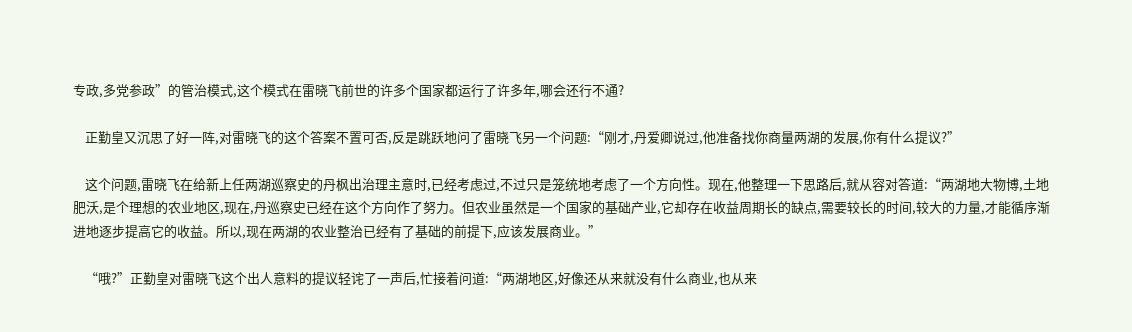专政,多党参政”的管治模式,这个模式在雷晓飞前世的许多个国家都运行了许多年,哪会还行不通?

    正勤皇又沉思了好一阵,对雷晓飞的这个答案不置可否,反是跳跃地问了雷晓飞另一个问题:“刚才,丹爱卿说过,他准备找你商量两湖的发展,你有什么提议?”

    这个问题,雷晓飞在给新上任两湖巡察史的丹枫出治理主意时,已经考虑过,不过只是笼统地考虑了一个方向性。现在,他整理一下思路后,就从容对答道:“两湖地大物博,土地肥沃,是个理想的农业地区,现在,丹巡察史已经在这个方向作了努力。但农业虽然是一个国家的基础产业,它却存在收益周期长的缺点,需要较长的时间,较大的力量,才能循序渐进地逐步提高它的收益。所以,现在两湖的农业整治已经有了基础的前提下,应该发展商业。”

    “哦?”正勤皇对雷晓飞这个出人意料的提议轻诧了一声后,忙接着问道:“两湖地区,好像还从来就没有什么商业,也从来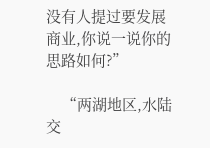没有人提过要发展商业,你说一说你的思路如何?”

    “两湖地区,水陆交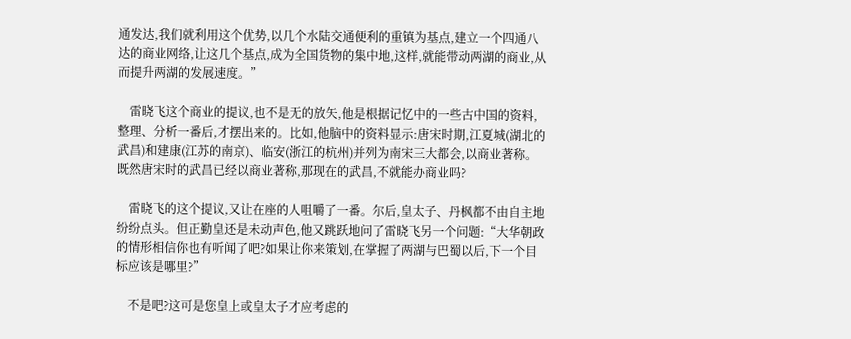通发达,我们就利用这个优势,以几个水陆交通便利的重镇为基点,建立一个四通八达的商业网络,让这几个基点,成为全国货物的集中地,这样,就能带动两湖的商业,从而提升两湖的发展速度。”

    雷晓飞这个商业的提议,也不是无的放矢,他是根据记忆中的一些古中国的资料,整理、分析一番后,才摆出来的。比如,他脑中的资料显示:唐宋时期,江夏城(湖北的武昌)和建康(江苏的南京)、临安(浙江的杭州)并列为南宋三大都会,以商业著称。既然唐宋时的武昌已经以商业著称,那现在的武昌,不就能办商业吗?

    雷晓飞的这个提议,又让在座的人咀嚼了一番。尔后,皇太子、丹枫都不由自主地纷纷点头。但正勤皇还是未动声色,他又跳跃地问了雷晓飞另一个问题:“大华朝政的情形相信你也有听闻了吧?如果让你来策划,在掌握了两湖与巴蜀以后,下一个目标应该是哪里?”

    不是吧?这可是您皇上或皇太子才应考虑的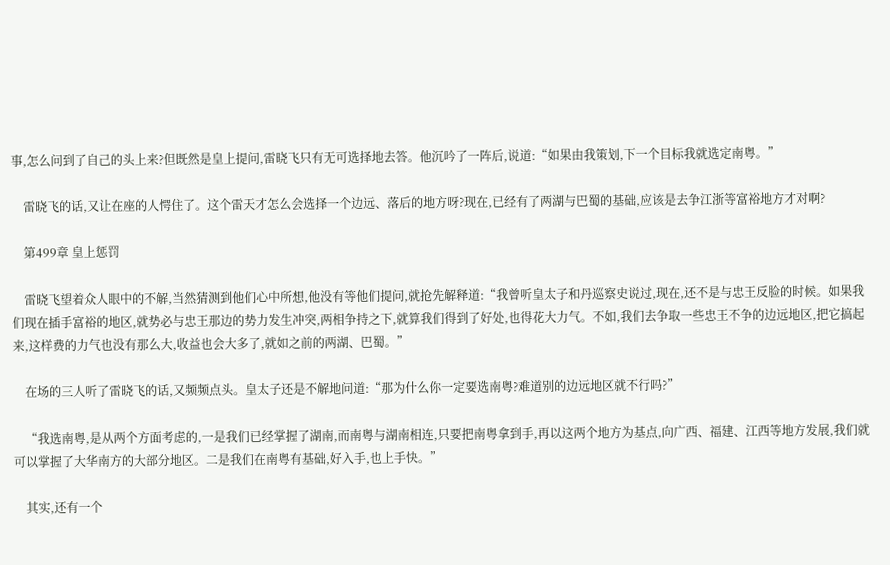事,怎么问到了自己的头上来?但既然是皇上提问,雷晓飞只有无可选择地去答。他沉吟了一阵后,说道:“如果由我策划,下一个目标我就选定南粤。”

    雷晓飞的话,又让在座的人愕住了。这个雷天才怎么会选择一个边远、落后的地方呀?现在,已经有了两湖与巴蜀的基础,应该是去争江浙等富裕地方才对啊?

    第499章 皇上惩罚

    雷晓飞望着众人眼中的不解,当然猜测到他们心中所想,他没有等他们提问,就抢先解释道:“我曾听皇太子和丹巡察史说过,现在,还不是与忠王反脸的时候。如果我们现在插手富裕的地区,就势必与忠王那边的势力发生冲突,两相争持之下,就算我们得到了好处,也得花大力气。不如,我们去争取一些忠王不争的边远地区,把它搞起来,这样费的力气也没有那么大,收益也会大多了,就如之前的两湖、巴蜀。”

    在场的三人听了雷晓飞的话,又频频点头。皇太子还是不解地问道:“那为什么你一定要选南粤?难道别的边远地区就不行吗?”

    “我选南粤,是从两个方面考虑的,一是我们已经掌握了湖南,而南粤与湖南相连,只要把南粤拿到手,再以这两个地方为基点,向广西、福建、江西等地方发展,我们就可以掌握了大华南方的大部分地区。二是我们在南粤有基础,好入手,也上手快。”

    其实,还有一个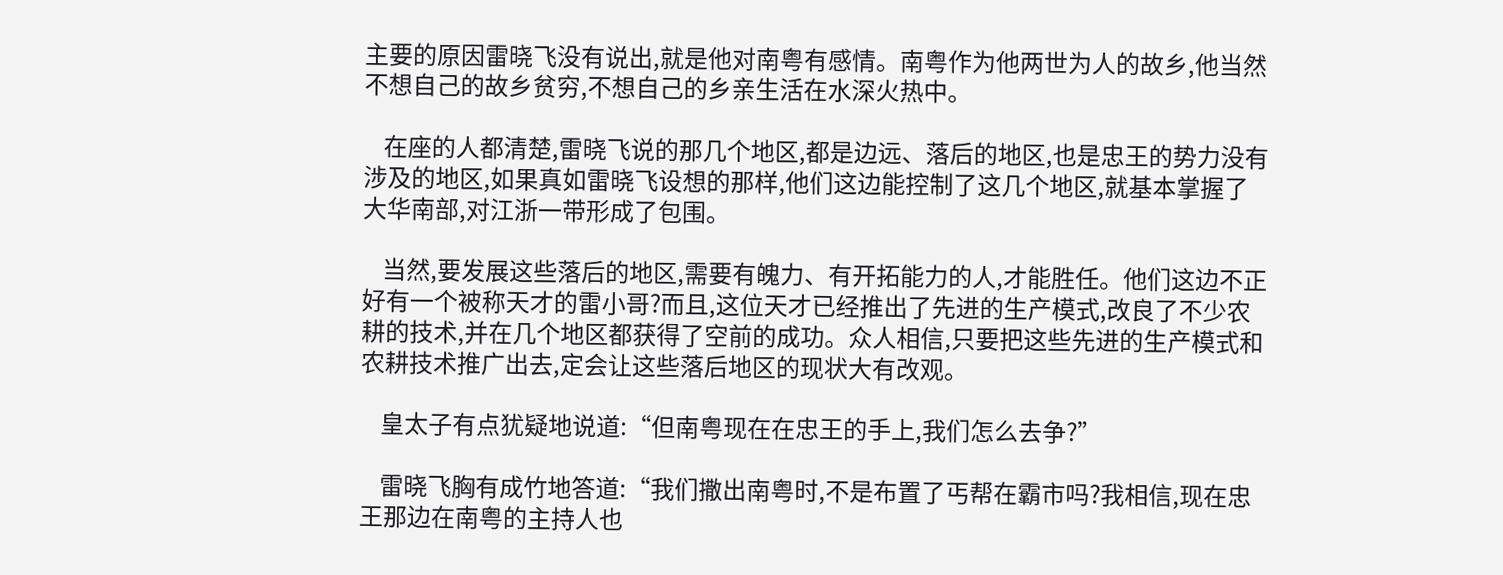主要的原因雷晓飞没有说出,就是他对南粤有感情。南粤作为他两世为人的故乡,他当然不想自己的故乡贫穷,不想自己的乡亲生活在水深火热中。

    在座的人都清楚,雷晓飞说的那几个地区,都是边远、落后的地区,也是忠王的势力没有涉及的地区,如果真如雷晓飞设想的那样,他们这边能控制了这几个地区,就基本掌握了大华南部,对江浙一带形成了包围。

    当然,要发展这些落后的地区,需要有魄力、有开拓能力的人,才能胜任。他们这边不正好有一个被称天才的雷小哥?而且,这位天才已经推出了先进的生产模式,改良了不少农耕的技术,并在几个地区都获得了空前的成功。众人相信,只要把这些先进的生产模式和农耕技术推广出去,定会让这些落后地区的现状大有改观。

    皇太子有点犹疑地说道:“但南粤现在在忠王的手上,我们怎么去争?”

    雷晓飞胸有成竹地答道:“我们撒出南粤时,不是布置了丐帮在霸市吗?我相信,现在忠王那边在南粤的主持人也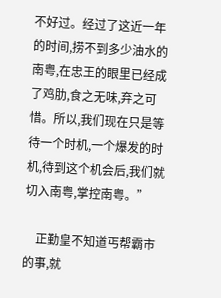不好过。经过了这近一年的时间,捞不到多少油水的南粤,在忠王的眼里已经成了鸡肋,食之无味,弃之可惜。所以,我们现在只是等待一个时机,一个爆发的时机,待到这个机会后,我们就切入南粤,掌控南粤。”

    正勤皇不知道丐帮霸市的事,就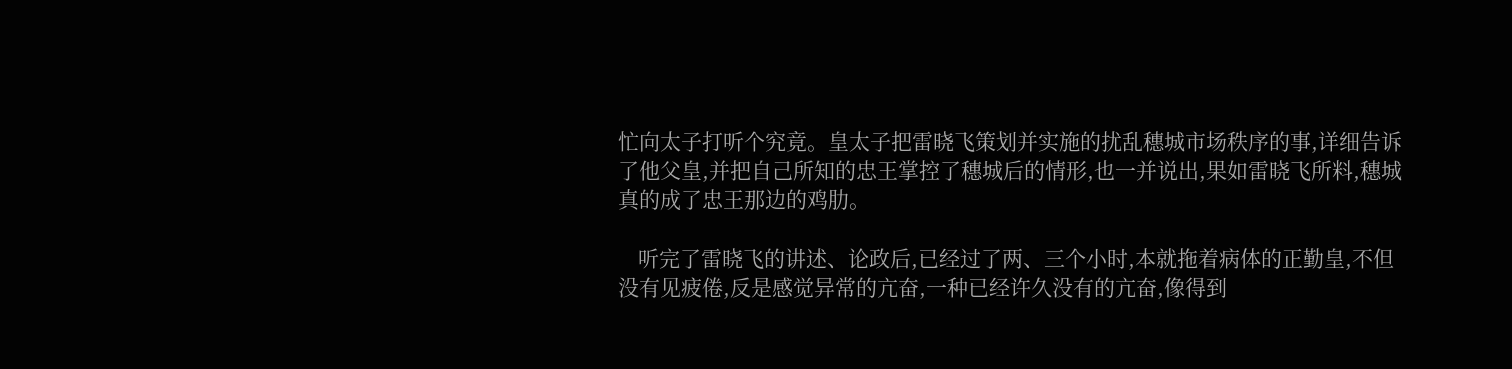忙向太子打听个究竟。皇太子把雷晓飞策划并实施的扰乱穗城市场秩序的事,详细告诉了他父皇,并把自己所知的忠王掌控了穗城后的情形,也一并说出,果如雷晓飞所料,穗城真的成了忠王那边的鸡肋。

    听完了雷晓飞的讲述、论政后,已经过了两、三个小时,本就拖着病体的正勤皇,不但没有见疲倦,反是感觉异常的亢奋,一种已经许久没有的亢奋,像得到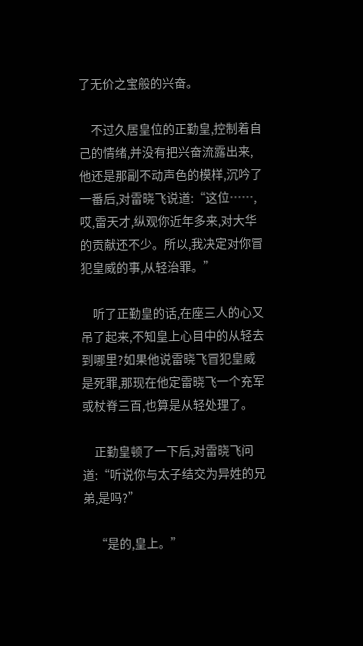了无价之宝般的兴奋。

    不过久居皇位的正勤皇,控制着自己的情绪,并没有把兴奋流露出来,他还是那副不动声色的模样,沉吟了一番后,对雷晓飞说道:“这位……,哎,雷天才,纵观你近年多来,对大华的贡献还不少。所以,我决定对你冒犯皇威的事,从轻治罪。”

    听了正勤皇的话,在座三人的心又吊了起来,不知皇上心目中的从轻去到哪里?如果他说雷晓飞冒犯皇威是死罪,那现在他定雷晓飞一个充军或杖脊三百,也算是从轻处理了。

    正勤皇顿了一下后,对雷晓飞问道:“听说你与太子结交为异姓的兄弟,是吗?”

    “是的,皇上。”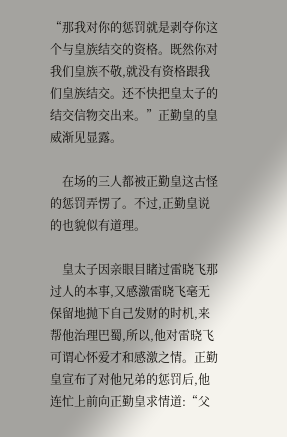“那我对你的惩罚就是剥夺你这个与皇族结交的资格。既然你对我们皇族不敬,就没有资格跟我们皇族结交。还不快把皇太子的结交信物交出来。”正勤皇的皇威渐见显露。

    在场的三人都被正勤皇这古怪的惩罚弄愣了。不过,正勤皇说的也貌似有道理。

    皇太子因亲眼目睹过雷晓飞那过人的本事,又感激雷晓飞毫无保留地抛下自己发财的时机,来帮他治理巴蜀,所以,他对雷晓飞可谓心怀爱才和感激之情。正勤皇宣布了对他兄弟的惩罚后,他连忙上前向正勤皇求情道:“父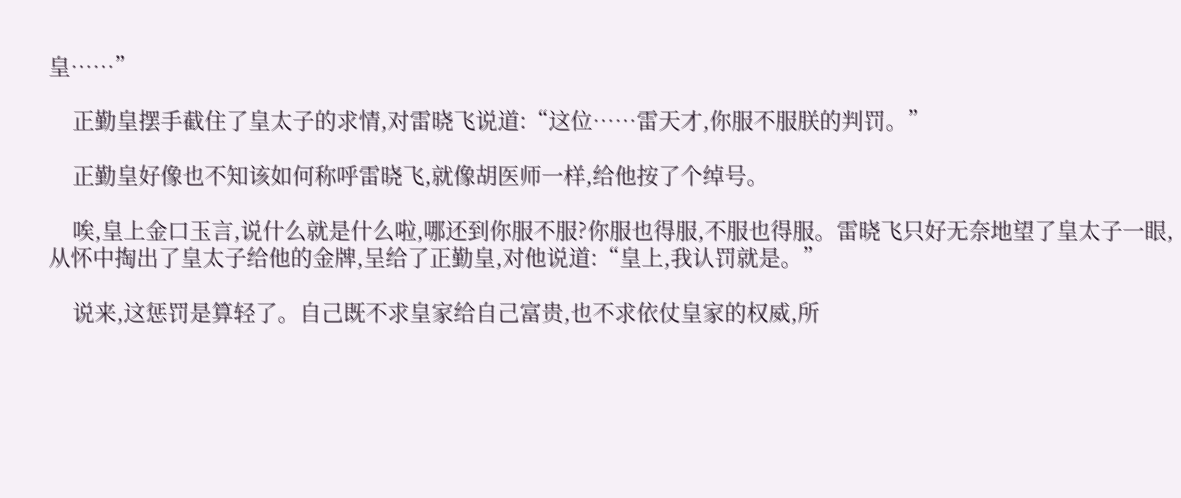皇……”

    正勤皇摆手截住了皇太子的求情,对雷晓飞说道:“这位……雷天才,你服不服朕的判罚。”

    正勤皇好像也不知该如何称呼雷晓飞,就像胡医师一样,给他按了个绰号。

    唉,皇上金口玉言,说什么就是什么啦,哪还到你服不服?你服也得服,不服也得服。雷晓飞只好无奈地望了皇太子一眼,从怀中掏出了皇太子给他的金牌,呈给了正勤皇,对他说道:“皇上,我认罚就是。”

    说来,这惩罚是算轻了。自己既不求皇家给自己富贵,也不求依仗皇家的权威,所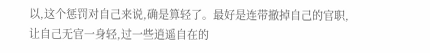以,这个惩罚对自己来说,确是算轻了。最好是连带撤掉自己的官职,让自己无官一身轻,过一些逍遥自在的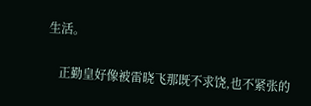生活。

    正勤皇好像被雷晓飞那既不求饶,也不紧张的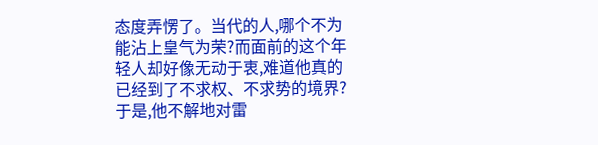态度弄愣了。当代的人,哪个不为能沾上皇气为荣?而面前的这个年轻人却好像无动于衷,难道他真的已经到了不求权、不求势的境界?于是,他不解地对雷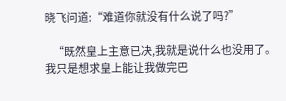晓飞问道:“难道你就没有什么说了吗?”

    “既然皇上主意已决,我就是说什么也没用了。我只是想求皇上能让我做完巴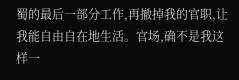蜀的最后一部分工作,再撤掉我的官职,让我能自由自在地生活。官场,确不是我这样一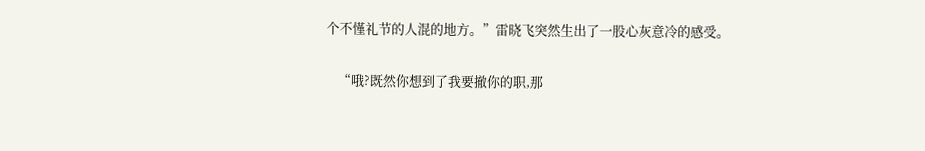个不慬礼节的人混的地方。”雷晓飞突然生出了一股心灰意冷的感受。

    “哦?既然你想到了我要撤你的职,那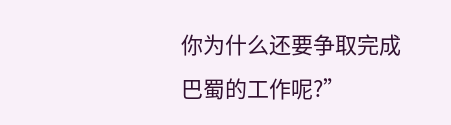你为什么还要争取完成巴蜀的工作呢?”